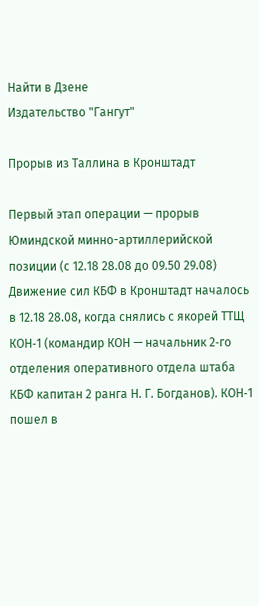Найти в Дзене
Издательство "Гангут"

Прорыв из Таллина в Кронштадт

Первый этап операции — прорыв Юминдской минно-артиллерийской позиции (с 12.18 28.08 до 09.50 29.08) Движение сил КБФ в Кронштадт началось в 12.18 28.08, когда снялись с якорей ТТЩ КОН‑1 (командир КОН — начальник 2‑го отделения оперативного отдела штаба КБФ капитан 2 ранга Н. Г. Богданов). КОН‑1 пошел в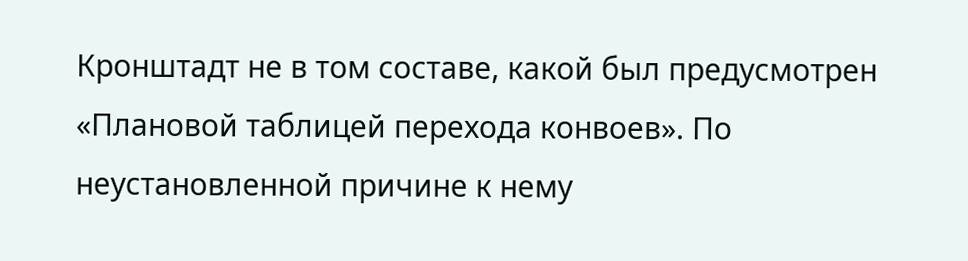Кронштадт не в том составе, какой был предусмотрен «Плановой таблицей перехода конвоев». По неустановленной причине к нему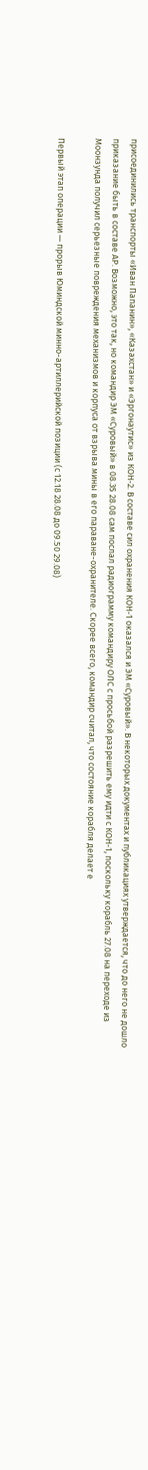присоединились транспорты «Иван Папанин», «Казахстан» и «Эргонаутис» из КОН‑2. В составе сил охранения КОН‑1 оказался и ЭМ «Суровый». В некоторых документах и публикациях утверждается, что до него не дошло приказание быть в составе АР. Возможно, это так, но командир ЭМ «Суровый» в 08.35 28.08 сам послал радиограмму командиру ОЛС с просьбой разрешить ему идти с КОН‑1, поскольку корабль 27.08 на переходе из Моонзунда получил серьезные повреждения механизмов и корпуса от взрыва мины в его параване-охранителе. Скорее всего, командир считал, что состояние корабля делает е

Первый этап операции — прорыв Юминдской минно-артиллерийской позиции (с 12.18 28.08 до 09.50 29.08)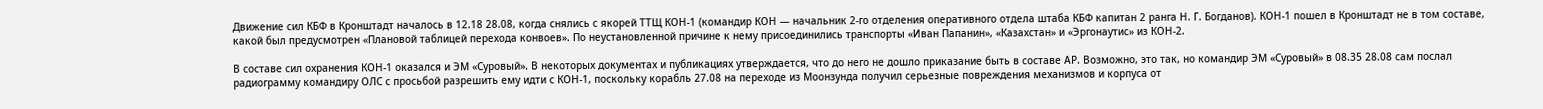Движение сил КБФ в Кронштадт началось в 12.18 28.08, когда снялись с якорей ТТЩ КОН‑1 (командир КОН — начальник 2‑го отделения оперативного отдела штаба КБФ капитан 2 ранга Н. Г. Богданов). КОН‑1 пошел в Кронштадт не в том составе, какой был предусмотрен «Плановой таблицей перехода конвоев». По неустановленной причине к нему присоединились транспорты «Иван Папанин», «Казахстан» и «Эргонаутис» из КОН‑2.

В составе сил охранения КОН‑1 оказался и ЭМ «Суровый». В некоторых документах и публикациях утверждается, что до него не дошло приказание быть в составе АР. Возможно, это так, но командир ЭМ «Суровый» в 08.35 28.08 сам послал радиограмму командиру ОЛС с просьбой разрешить ему идти с КОН‑1, поскольку корабль 27.08 на переходе из Моонзунда получил серьезные повреждения механизмов и корпуса от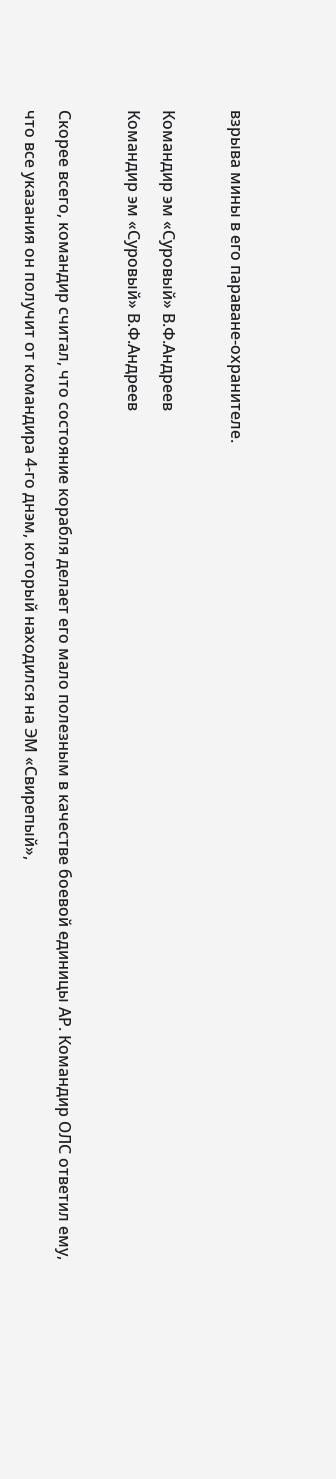взрыва мины в его параване-охранителе.

Командир эм «Суровый» В.Ф.Андреев
Командир эм «Суровый» В.Ф.Андреев

Скорее всего, командир считал, что состояние корабля делает его мало полезным в качестве боевой единицы АР. Командир ОЛС ответил ему, что все указания он получит от командира 4‑го днэм, который находился на ЭМ «Свирепый»,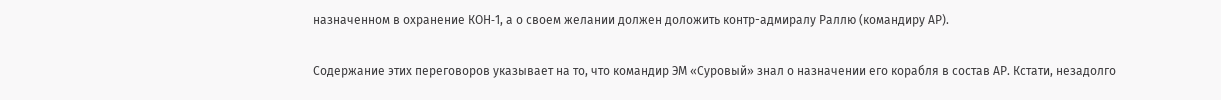назначенном в охранение КОН‑1, а о своем желании должен доложить контр-адмиралу Раллю (командиру АР).

Содержание этих переговоров указывает на то, что командир ЭМ «Суровый» знал о назначении его корабля в состав АР. Кстати, незадолго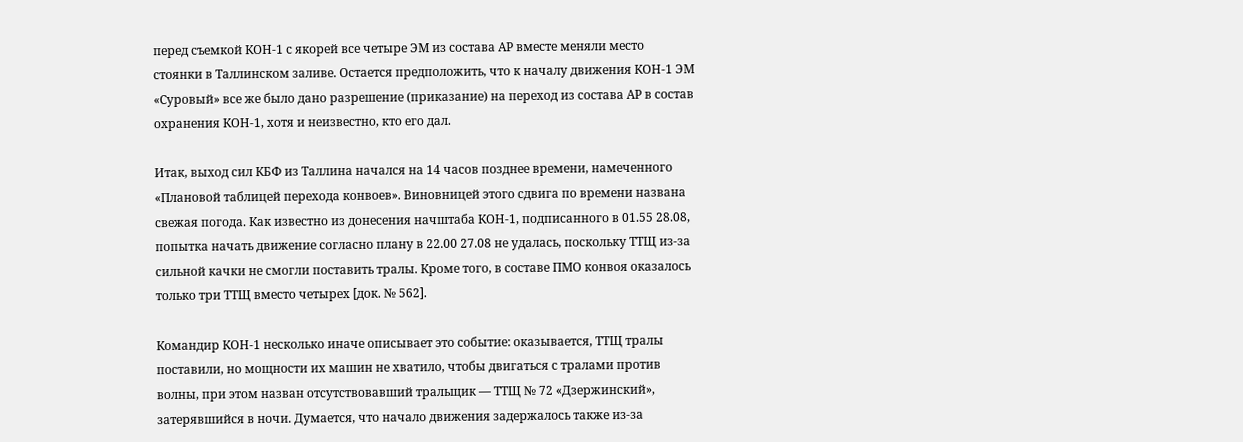перед съемкой КОН‑1 с якорей все четыре ЭМ из состава АР вместе меняли место стоянки в Таллинском заливе. Остается предположить, что к началу движения КОН‑1 ЭМ «Суровый» все же было дано разрешение (приказание) на переход из состава АР в состав охранения КОН‑1, хотя и неизвестно, кто его дал.

Итак, выход сил КБФ из Таллина начался на 14 часов позднее времени, намеченного «Плановой таблицей перехода конвоев». Виновницей этого сдвига по времени названа свежая погода. Как известно из донесения начштаба КОН‑1, подписанного в 01.55 28.08, попытка начать движение согласно плану в 22.00 27.08 не удалась, поскольку ТТЩ из-за сильной качки не смогли поставить тралы. Кроме того, в составе ПМО конвоя оказалось только три ТТЩ вместо четырех [док. № 562].

Командир КОН‑1 несколько иначе описывает это событие: оказывается, ТТЩ тралы поставили, но мощности их машин не хватило, чтобы двигаться с тралами против волны, при этом назван отсутствовавший тральщик — ТТЩ № 72 «Дзержинский», затерявшийся в ночи. Думается, что начало движения задержалось также из-за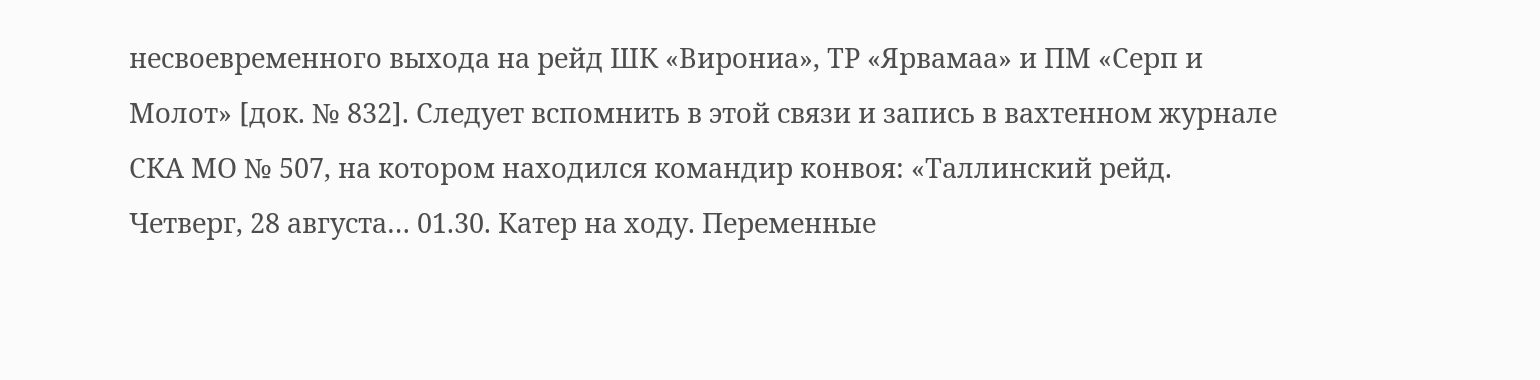несвоевременного выхода на рейд ШК «Вирониа», ТР «Ярвамаа» и ПМ «Серп и Молот» [док. № 832]. Следует вспомнить в этой связи и запись в вахтенном журнале СКА МО № 507, на котором находился командир конвоя: «Таллинский рейд. Четверг, 28 августа… 01.30. Катер на ходу. Переменные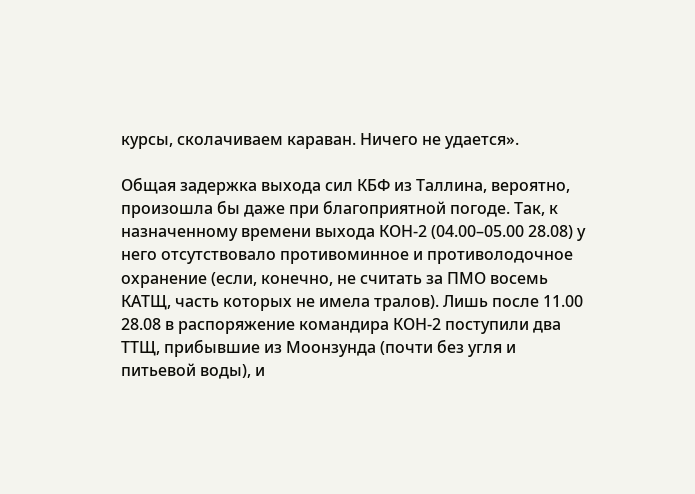курсы, сколачиваем караван. Ничего не удается».

Общая задержка выхода сил КБФ из Таллина, вероятно, произошла бы даже при благоприятной погоде. Так, к назначенному времени выхода КОН‑2 (04.00–05.00 28.08) у него отсутствовало противоминное и противолодочное охранение (если, конечно, не считать за ПМО восемь КАТЩ, часть которых не имела тралов). Лишь после 11.00 28.08 в распоряжение командира КОН‑2 поступили два ТТЩ, прибывшие из Моонзунда (почти без угля и питьевой воды), и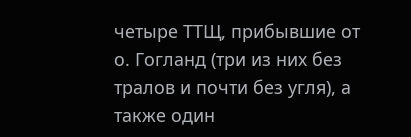четыре ТТЩ, прибывшие от о. Гогланд (три из них без тралов и почти без угля), а также один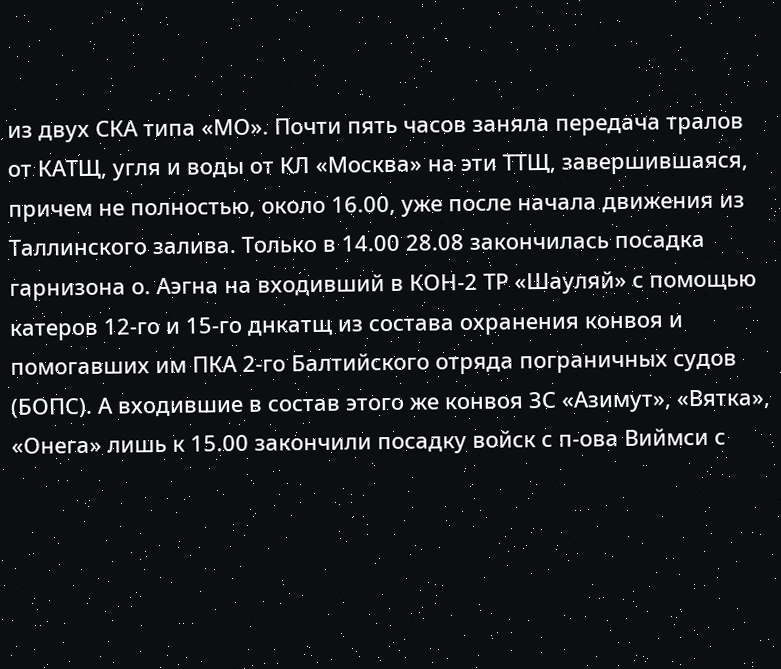из двух СКА типа «МО». Почти пять часов заняла передача тралов от КАТЩ, угля и воды от КЛ «Москва» на эти ТТЩ, завершившаяся, причем не полностью, около 16.00, уже после начала движения из Таллинского залива. Только в 14.00 28.08 закончилась посадка гарнизона о. Аэгна на входивший в КОН‑2 ТР «Шауляй» с помощью катеров 12‑го и 15‑го днкатщ из состава охранения конвоя и помогавших им ПКА 2‑го Балтийского отряда пограничных судов (БОПС). А входившие в состав этого же конвоя ЗС «Азимут», «Вятка», «Онега» лишь к 15.00 закончили посадку войск с п-ова Виймси с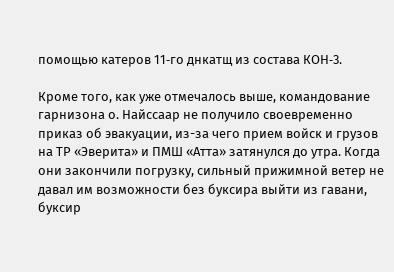помощью катеров 11‑го днкатщ из состава КОН‑3.

Кроме того, как уже отмечалось выше, командование гарнизона о. Найссаар не получило своевременно приказ об эвакуации, из-за чего прием войск и грузов на ТР «Эверита» и ПМШ «Атта» затянулся до утра. Когда они закончили погрузку, сильный прижимной ветер не давал им возможности без буксира выйти из гавани, буксир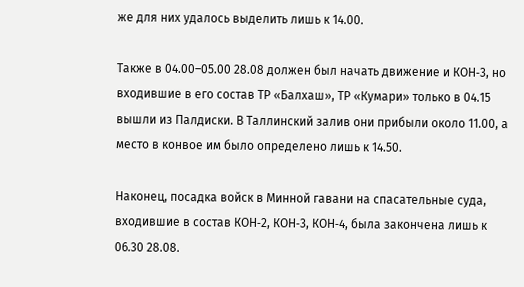же для них удалось выделить лишь к 14.00.

Также в 04.00–05.00 28.08 должен был начать движение и КОН‑3, но входившие в его состав ТР «Балхаш», ТР «Кумари» только в 04.15 вышли из Палдиски. В Таллинский залив они прибыли около 11.00, а место в конвое им было определено лишь к 14.50.

Наконец, посадка войск в Минной гавани на спасательные суда, входившие в состав КОН‑2, КОН‑3, КОН‑4, была закончена лишь к 06.30 28.08.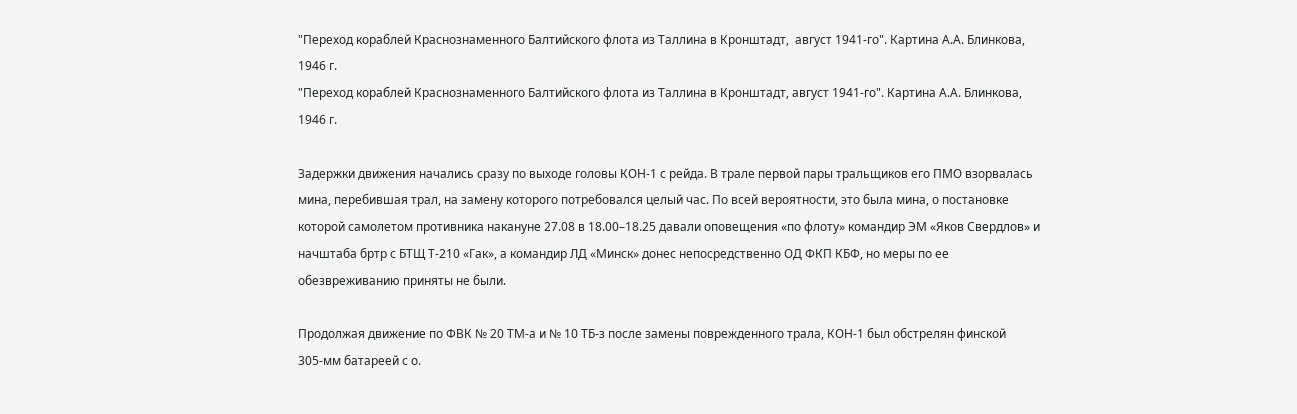"Переход кораблей Краснознаменного Балтийского флота из Таллина в Кронштадт,  август 1941-го". Картина А.А. Блинкова, 1946 г.
"Переход кораблей Краснознаменного Балтийского флота из Таллина в Кронштадт, август 1941-го". Картина А.А. Блинкова, 1946 г.

Задержки движения начались сразу по выходе головы КОН‑1 с рейда. В трале первой пары тральщиков его ПМО взорвалась мина, перебившая трал, на замену которого потребовался целый час. По всей вероятности, это была мина, о постановке которой самолетом противника накануне 27.08 в 18.00–18.25 давали оповещения «по флоту» командир ЭМ «Яков Свердлов» и начштаба бртр с БТЩ Т‑210 «Гак», а командир ЛД «Минск» донес непосредственно ОД ФКП КБФ, но меры по ее обезвреживанию приняты не были.

Продолжая движение по ФВК № 20 ТМ-а и № 10 ТБ-з после замены поврежденного трала, КОН‑1 был обстрелян финской 305‑мм батареей с о.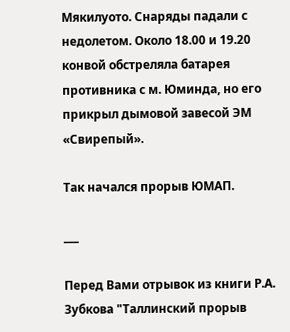Мякилуото. Снаряды падали с недолетом. Около 18.00 и 19.20 конвой обстреляла батарея противника с м. Юминда, но его прикрыл дымовой завесой ЭМ «Свирепый».

Так начался прорыв ЮМАП.

___

Перед Вами отрывок из книги Р.А. Зубкова "Таллинский прорыв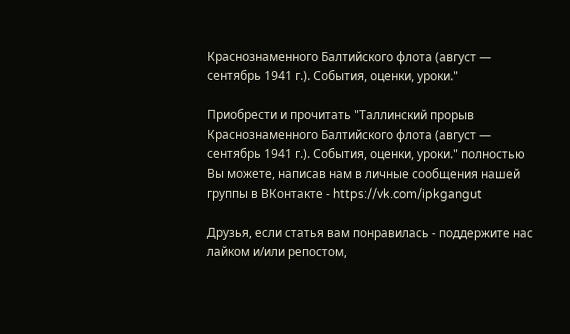Краснознаменного Балтийского флота (август — сентябрь 1941 г.). События, оценки, уроки."

Приобрести и прочитать "Таллинский прорыв Краснознаменного Балтийского флота (август — сентябрь 1941 г.). События, оценки, уроки." полностью Вы можете, написав нам в личные сообщения нашей группы в ВКонтакте - https://vk.com/ipkgangut

Друзья, если статья вам понравилась - поддержите нас лайком и/или репостом,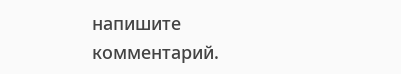напишите комментарий.